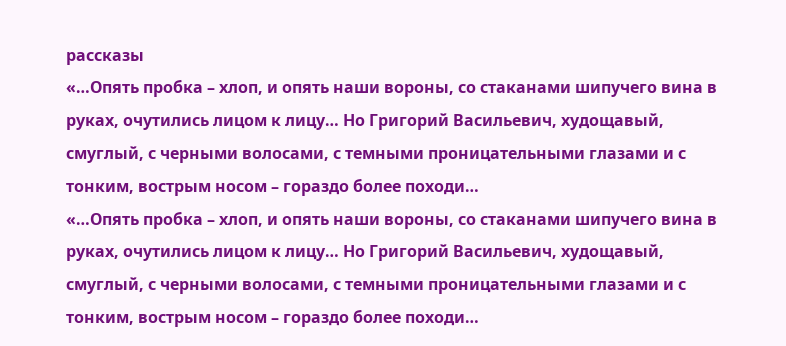рассказы
«…Опять пробка – хлоп, и опять наши вороны, со стаканами шипучего вина в руках, очутились лицом к лицу… Но Григорий Васильевич, худощавый, смуглый, с черными волосами, с темными проницательными глазами и с тонким, вострым носом – гораздо более походи…
«…Опять пробка – хлоп, и опять наши вороны, со стаканами шипучего вина в руках, очутились лицом к лицу… Но Григорий Васильевич, худощавый, смуглый, с черными волосами, с темными проницательными глазами и с тонким, вострым носом – гораздо более походи…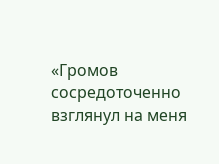«Громов сосредоточенно взглянул на меня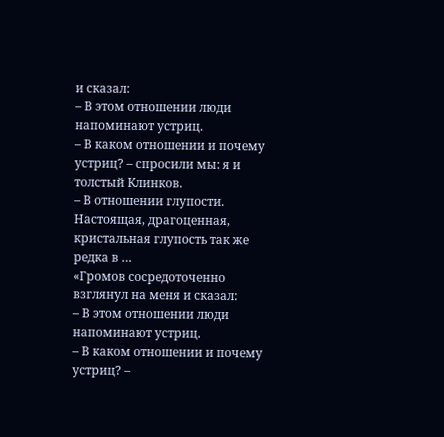и сказал:
– В этом отношении люди напоминают устриц.
– В каком отношении и почему устриц? – спросили мы: я и толстый Клинков.
– В отношении глупости. Настоящая, драгоценная, кристальная глупость так же редка в …
«Громов сосредоточенно взглянул на меня и сказал:
– В этом отношении люди напоминают устриц.
– В каком отношении и почему устриц? –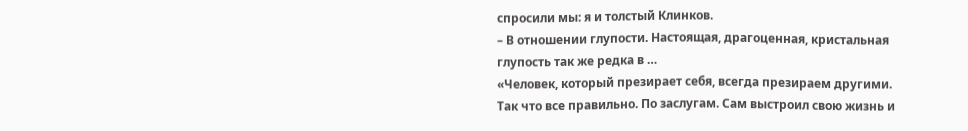спросили мы: я и толстый Клинков.
– В отношении глупости. Настоящая, драгоценная, кристальная глупость так же редка в …
«Человек, который презирает себя, всегда презираем другими. Так что все правильно. По заслугам. Сам выстроил свою жизнь и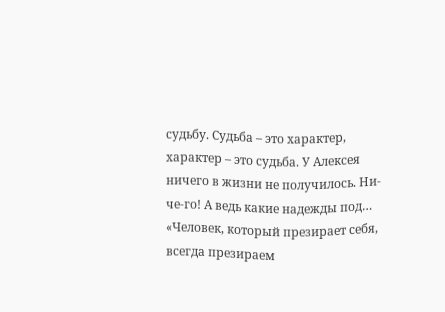судьбу. Судьба – это характер, характер – это судьба. У Алексея ничего в жизни не получилось. Ни-че-го! А ведь какие надежды под…
«Человек, который презирает себя, всегда презираем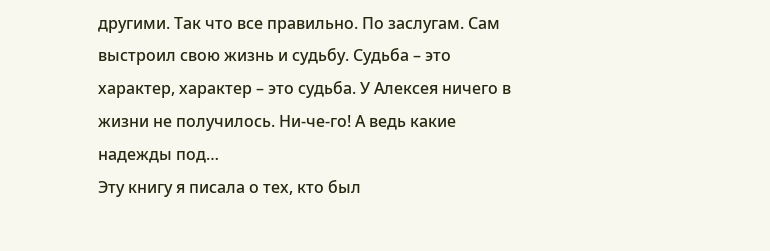другими. Так что все правильно. По заслугам. Сам выстроил свою жизнь и судьбу. Судьба – это характер, характер – это судьба. У Алексея ничего в жизни не получилось. Ни-че-го! А ведь какие надежды под…
Эту книгу я писала о тех, кто был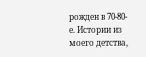рожден в 70-80-е. Истории из моего детства,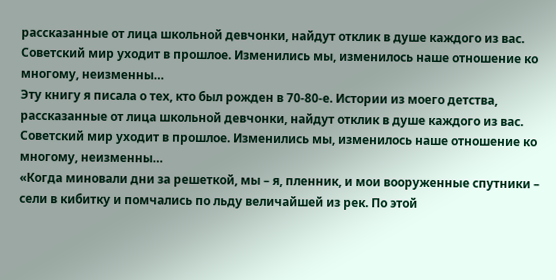рассказанные от лица школьной девчонки, найдут отклик в душе каждого из вас.
Советский мир уходит в прошлое. Изменились мы, изменилось наше отношение ко многому, неизменны…
Эту книгу я писала о тех, кто был рожден в 70-80-е. Истории из моего детства, рассказанные от лица школьной девчонки, найдут отклик в душе каждого из вас.
Советский мир уходит в прошлое. Изменились мы, изменилось наше отношение ко многому, неизменны…
«Когда миновали дни за решеткой, мы – я, пленник, и мои вооруженные спутники – сели в кибитку и помчались по льду величайшей из рек. По этой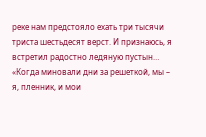реке нам предстояло ехать три тысячи триста шестьдесят верст. И признаюсь, я встретил радостно ледяную пустын…
«Когда миновали дни за решеткой, мы – я, пленник, и мои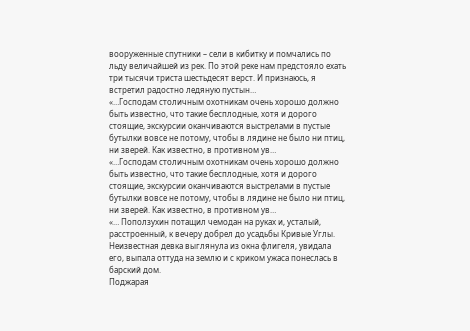вооруженные спутники – сели в кибитку и помчались по льду величайшей из рек. По этой реке нам предстояло ехать три тысячи триста шестьдесят верст. И признаюсь, я встретил радостно ледяную пустын…
«…Господам столичным охотникам очень хорошо должно быть известно, что такие бесплодные, хотя и дорого стоящие, экскурсии оканчиваются выстрелами в пустые бутылки вовсе не потому, чтобы в лядине не было ни птиц, ни зверей. Как известно, в противном ув…
«…Господам столичным охотникам очень хорошо должно быть известно, что такие бесплодные, хотя и дорого стоящие, экскурсии оканчиваются выстрелами в пустые бутылки вовсе не потому, чтобы в лядине не было ни птиц, ни зверей. Как известно, в противном ув…
«… Поползухин потащил чемодан на руках и, усталый, расстроенный, к вечеру добрел до усадьбы Кривые Углы.
Неизвестная девка выглянула из окна флигеля, увидала его, выпала оттуда на землю и с криком ужаса понеслась в барский дом.
Поджарая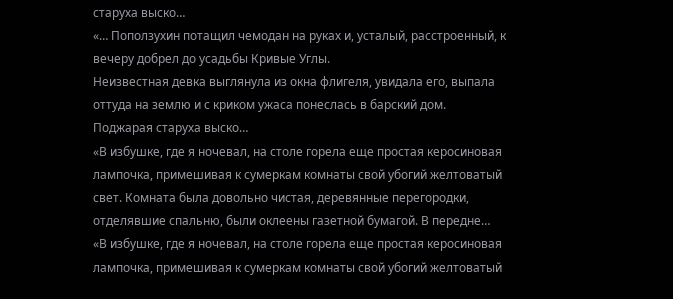старуха выско…
«… Поползухин потащил чемодан на руках и, усталый, расстроенный, к вечеру добрел до усадьбы Кривые Углы.
Неизвестная девка выглянула из окна флигеля, увидала его, выпала оттуда на землю и с криком ужаса понеслась в барский дом.
Поджарая старуха выско…
«В избушке, где я ночевал, на столе горела еще простая керосиновая лампочка, примешивая к сумеркам комнаты свой убогий желтоватый свет. Комната была довольно чистая, деревянные перегородки, отделявшие спальню, были оклеены газетной бумагой. В передне…
«В избушке, где я ночевал, на столе горела еще простая керосиновая лампочка, примешивая к сумеркам комнаты свой убогий желтоватый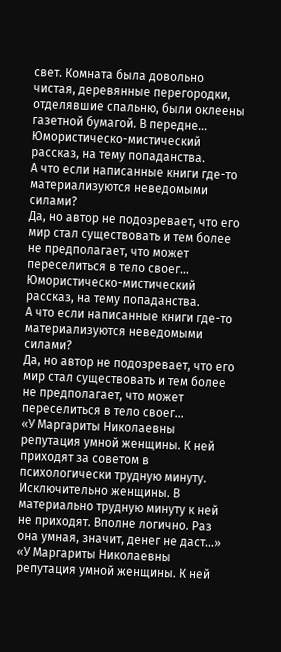свет. Комната была довольно чистая, деревянные перегородки, отделявшие спальню, были оклеены газетной бумагой. В передне…
Юмористическо-мистический рассказ, на тему попаданства.
А что если написанные книги где-то материализуются неведомыми силами?
Да, но автор не подозревает, что его мир стал существовать и тем более не предполагает, что может переселиться в тело своег…
Юмористическо-мистический рассказ, на тему попаданства.
А что если написанные книги где-то материализуются неведомыми силами?
Да, но автор не подозревает, что его мир стал существовать и тем более не предполагает, что может переселиться в тело своег…
«У Маргариты Николаевны репутация умной женщины. К ней приходят за советом в психологически трудную минуту. Исключительно женщины. В материально трудную минуту к ней не приходят. Вполне логично. Раз она умная, значит, денег не даст…»
«У Маргариты Николаевны репутация умной женщины. К ней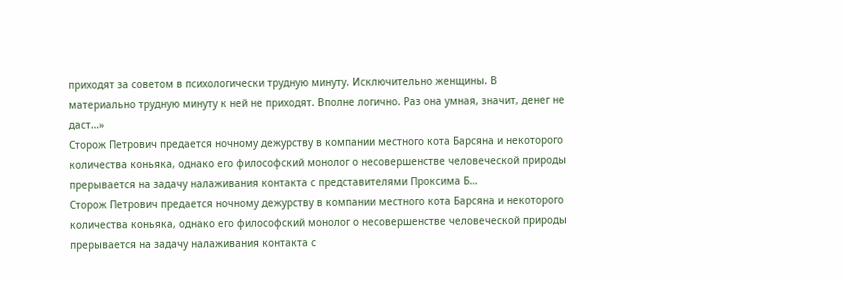приходят за советом в психологически трудную минуту. Исключительно женщины. В материально трудную минуту к ней не приходят. Вполне логично. Раз она умная, значит, денег не даст…»
Сторож Петрович предается ночному дежурству в компании местного кота Барсяна и некоторого количества коньяка, однако его философский монолог о несовершенстве человеческой природы прерывается на задачу налаживания контакта с представителями Проксима Б…
Сторож Петрович предается ночному дежурству в компании местного кота Барсяна и некоторого количества коньяка, однако его философский монолог о несовершенстве человеческой природы прерывается на задачу налаживания контакта с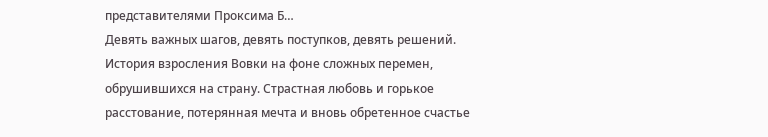представителями Проксима Б…
Девять важных шагов, девять поступков, девять решений. История взросления Вовки на фоне сложных перемен, обрушившихся на страну. Страстная любовь и горькое расстование, потерянная мечта и вновь обретенное счастье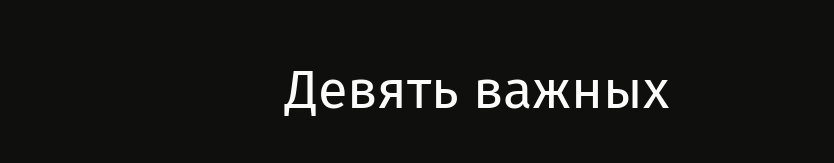Девять важных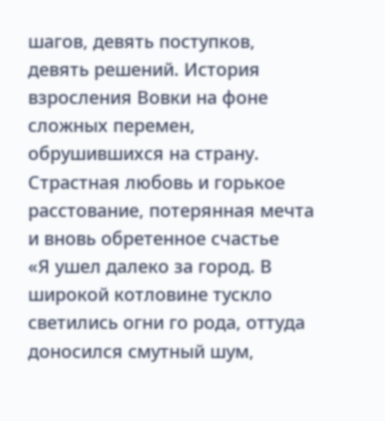шагов, девять поступков, девять решений. История взросления Вовки на фоне сложных перемен, обрушившихся на страну. Страстная любовь и горькое расстование, потерянная мечта и вновь обретенное счастье
«Я ушел далеко за город. В широкой котловине тускло светились огни го рода, оттуда доносился смутный шум,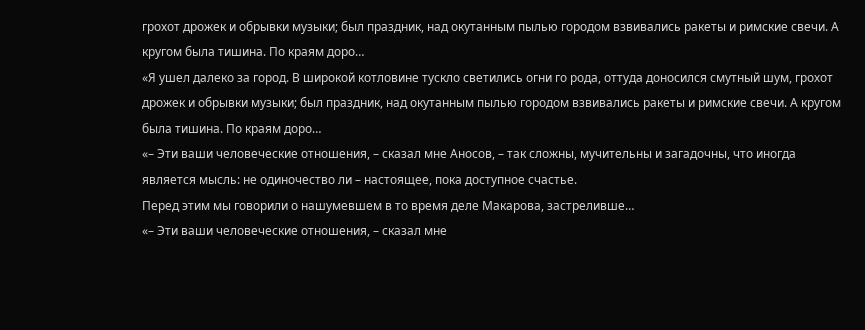грохот дрожек и обрывки музыки; был праздник, над окутанным пылью городом взвивались ракеты и римские свечи. А кругом была тишина. По краям доро…
«Я ушел далеко за город. В широкой котловине тускло светились огни го рода, оттуда доносился смутный шум, грохот дрожек и обрывки музыки; был праздник, над окутанным пылью городом взвивались ракеты и римские свечи. А кругом была тишина. По краям доро…
«– Эти ваши человеческие отношения, – сказал мне Аносов, – так сложны, мучительны и загадочны, что иногда является мысль: не одиночество ли – настоящее, пока доступное счастье.
Перед этим мы говорили о нашумевшем в то время деле Макарова, застреливше…
«– Эти ваши человеческие отношения, – сказал мне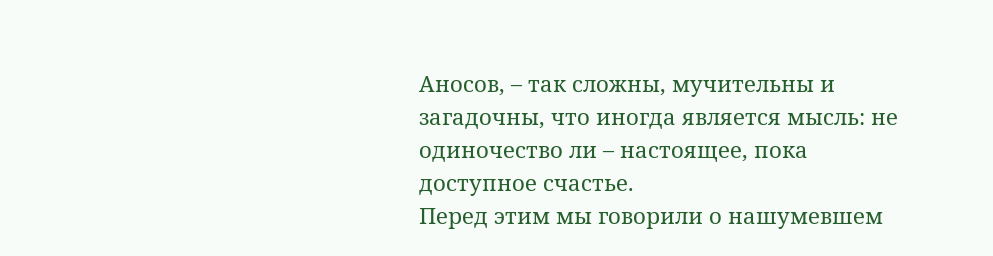Аносов, – так сложны, мучительны и загадочны, что иногда является мысль: не одиночество ли – настоящее, пока доступное счастье.
Перед этим мы говорили о нашумевшем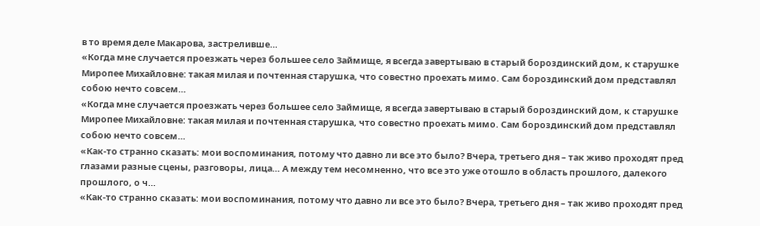в то время деле Макарова, застреливше…
«Когда мне случается проезжать через большее село Займище, я всегда завертываю в старый бороздинский дом, к старушке Миропее Михайловне: такая милая и почтенная старушка, что совестно проехать мимо. Сам бороздинский дом представлял собою нечто совсем…
«Когда мне случается проезжать через большее село Займище, я всегда завертываю в старый бороздинский дом, к старушке Миропее Михайловне: такая милая и почтенная старушка, что совестно проехать мимо. Сам бороздинский дом представлял собою нечто совсем…
«Как-то странно сказать: мои воспоминания, потому что давно ли все это было? Вчера, третьего дня – так живо проходят пред глазами разные сцены, разговоры, лица… А между тем несомненно, что все это уже отошло в область прошлого, далекого прошлого, о ч…
«Как-то странно сказать: мои воспоминания, потому что давно ли все это было? Вчера, третьего дня – так живо проходят пред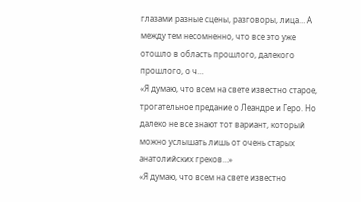глазами разные сцены, разговоры, лица… А между тем несомненно, что все это уже отошло в область прошлого, далекого прошлого, о ч…
«Я думаю, что всем на свете известно старое, трогательное предание о Леандре и Геро. Но далеко не все знают тот вариант, который можно услышать лишь от очень старых анатолийских греков…»
«Я думаю, что всем на свете известно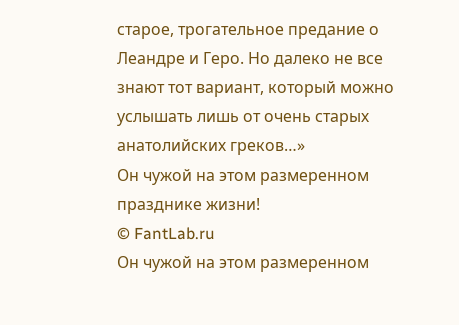старое, трогательное предание о Леандре и Геро. Но далеко не все знают тот вариант, который можно услышать лишь от очень старых анатолийских греков…»
Он чужой на этом размеренном празднике жизни!
© FantLab.ru
Он чужой на этом размеренном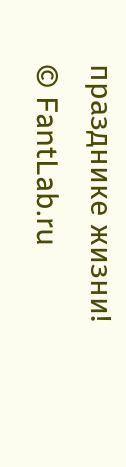празднике жизни!
© FantLab.ru